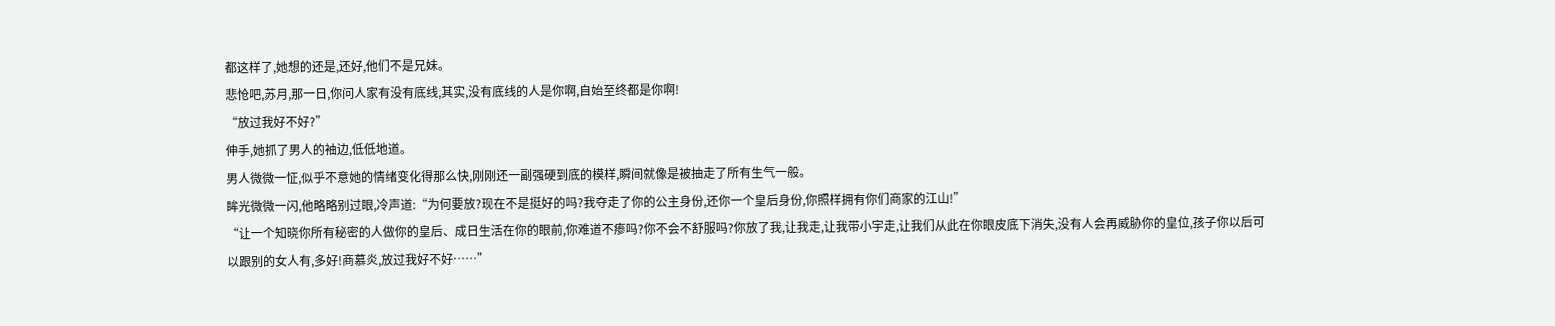都这样了,她想的还是,还好,他们不是兄妹。
悲怆吧,苏月,那一日,你问人家有没有底线,其实,没有底线的人是你啊,自始至终都是你啊!
“放过我好不好?”
伸手,她抓了男人的袖边,低低地道。
男人微微一怔,似乎不意她的情绪变化得那么快,刚刚还一副强硬到底的模样,瞬间就像是被抽走了所有生气一般。
眸光微微一闪,他略略别过眼,冷声道:“为何要放?现在不是挺好的吗?我夺走了你的公主身份,还你一个皇后身份,你照样拥有你们商家的江山!”
“让一个知晓你所有秘密的人做你的皇后、成日生活在你的眼前,你难道不瘆吗?你不会不舒服吗?你放了我,让我走,让我带小宇走,让我们从此在你眼皮底下消失,没有人会再威胁你的皇位,孩子你以后可以跟别的女人有,多好!商慕炎,放过我好不好……”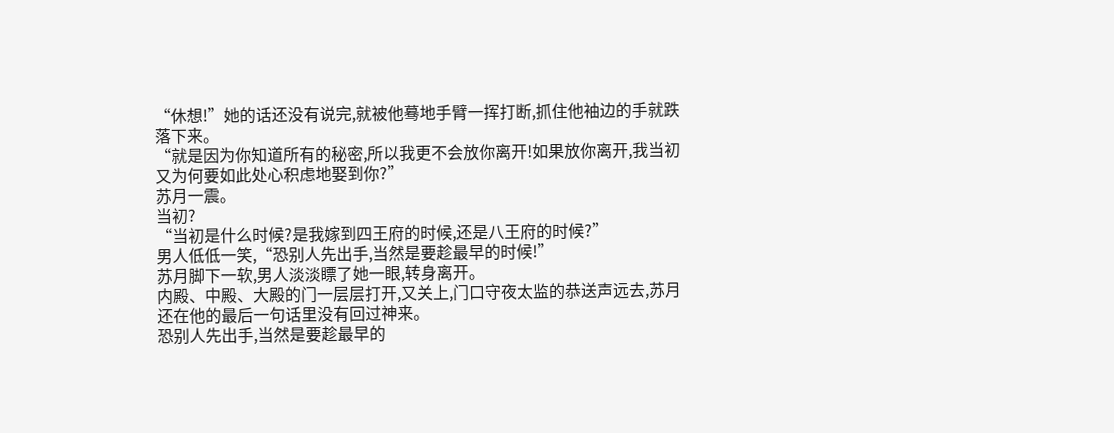“休想!”她的话还没有说完,就被他蓦地手臂一挥打断,抓住他袖边的手就跌落下来。
“就是因为你知道所有的秘密,所以我更不会放你离开!如果放你离开,我当初又为何要如此处心积虑地娶到你?”
苏月一震。
当初?
“当初是什么时候?是我嫁到四王府的时候,还是八王府的时候?”
男人低低一笑,“恐别人先出手,当然是要趁最早的时候!”
苏月脚下一软,男人淡淡瞟了她一眼,转身离开。
内殿、中殿、大殿的门一层层打开,又关上,门口守夜太监的恭送声远去,苏月还在他的最后一句话里没有回过神来。
恐别人先出手,当然是要趁最早的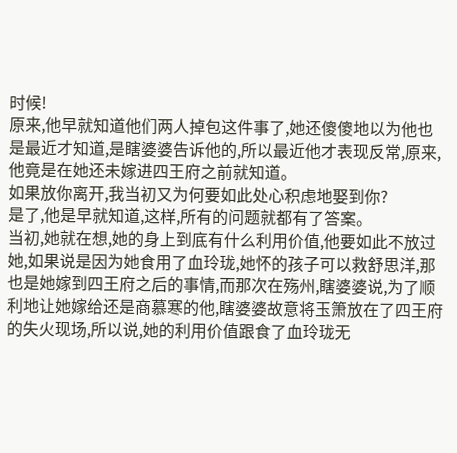时候!
原来,他早就知道他们两人掉包这件事了,她还傻傻地以为他也是最近才知道,是瞎婆婆告诉他的,所以最近他才表现反常,原来,他竟是在她还未嫁进四王府之前就知道。
如果放你离开,我当初又为何要如此处心积虑地娶到你?
是了,他是早就知道,这样,所有的问题就都有了答案。
当初,她就在想,她的身上到底有什么利用价值,他要如此不放过她,如果说是因为她食用了血玲珑,她怀的孩子可以救舒思洋,那也是她嫁到四王府之后的事情,而那次在殇州,瞎婆婆说,为了顺利地让她嫁给还是商慕寒的他,瞎婆婆故意将玉箫放在了四王府的失火现场,所以说,她的利用价值跟食了血玲珑无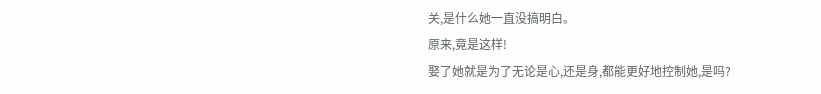关,是什么她一直没搞明白。
原来,竟是这样!
娶了她就是为了无论是心,还是身,都能更好地控制她,是吗?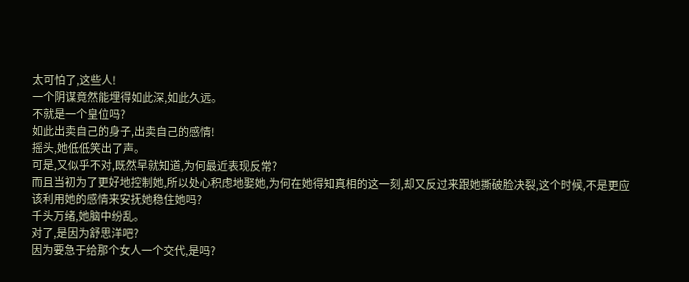太可怕了,这些人!
一个阴谋竟然能埋得如此深,如此久远。
不就是一个皇位吗?
如此出卖自己的身子,出卖自己的感情!
摇头,她低低笑出了声。
可是,又似乎不对,既然早就知道,为何最近表现反常?
而且当初为了更好地控制她,所以处心积虑地娶她,为何在她得知真相的这一刻,却又反过来跟她撕破脸决裂,这个时候,不是更应该利用她的感情来安抚她稳住她吗?
千头万绪,她脑中纷乱。
对了,是因为舒思洋吧?
因为要急于给那个女人一个交代,是吗?